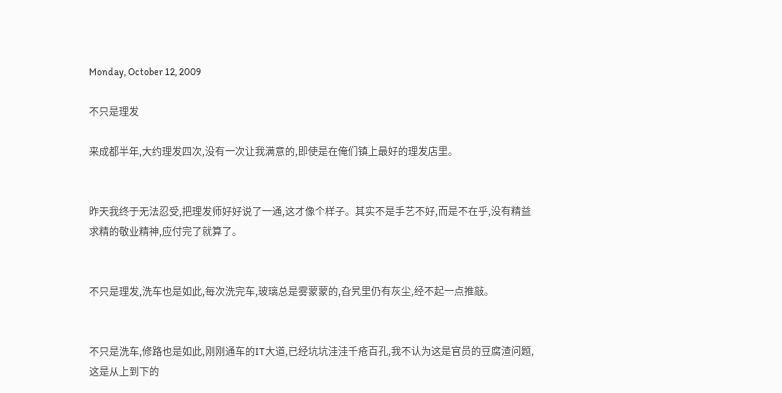Monday, October 12, 2009

不只是理发

来成都半年,大约理发四次,没有一次让我满意的,即使是在俺们镇上最好的理发店里。


昨天我终于无法忍受,把理发师好好说了一通,这才像个样子。其实不是手艺不好,而是不在乎,没有精益求精的敬业精神,应付完了就算了。


不只是理发,洗车也是如此,每次洗完车,玻璃总是雾蒙蒙的,旮旯里仍有灰尘,经不起一点推敲。


不只是洗车,修路也是如此,刚刚通车的IT大道,已经坑坑洼洼千疮百孔,我不认为这是官员的豆腐渣问题,这是从上到下的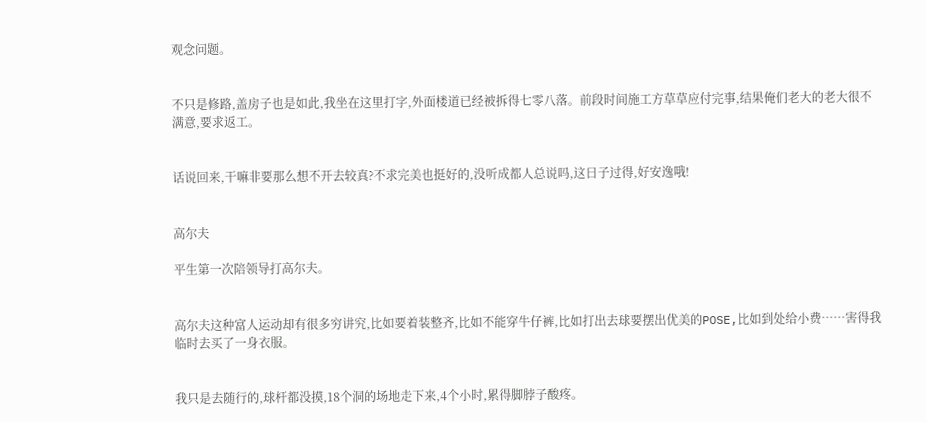观念问题。


不只是修路,盖房子也是如此,我坐在这里打字,外面楼道已经被拆得七零八落。前段时间施工方草草应付完事,结果俺们老大的老大很不满意,要求返工。


话说回来,干嘛非要那么想不开去较真?不求完美也挺好的,没听成都人总说吗,这日子过得,好安逸哦!


高尔夫

平生第一次陪领导打高尔夫。


高尔夫这种富人运动却有很多穷讲究,比如要着装整齐,比如不能穿牛仔裤,比如打出去球要摆出优美的POSE,比如到处给小费……害得我临时去买了一身衣服。


我只是去随行的,球杆都没摸,18个洞的场地走下来,4个小时,累得脚脖子酸疼。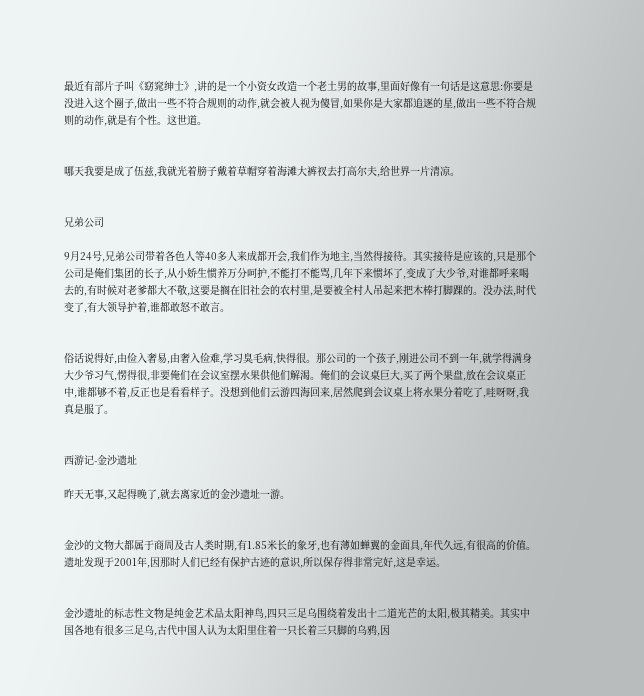最近有部片子叫《窈窕绅士》,讲的是一个小资女改造一个老土男的故事,里面好像有一句话是这意思:你要是没进入这个圈子,做出一些不符合规则的动作,就会被人视为傻冒,如果你是大家都追逐的星,做出一些不符合规则的动作,就是有个性。这世道。


哪天我要是成了伍兹,我就光着膀子戴着草帽穿着海滩大裤衩去打高尔夫,给世界一片清凉。


兄弟公司

9月24号,兄弟公司带着各色人等40多人来成都开会,我们作为地主,当然得接待。其实接待是应该的,只是那个公司是俺们集团的长子,从小娇生惯养万分呵护,不能打不能骂,几年下来惯坏了,变成了大少爷,对谁都呼来喝去的,有时候对老爹都大不敬,这要是搁在旧社会的农村里,是要被全村人吊起来把木棒打脚踝的。没办法,时代变了,有大领导护着,谁都敢怒不敢言。


俗话说得好,由俭入奢易,由奢入俭难,学习臭毛病,快得很。那公司的一个孩子,刚进公司不到一年,就学得满身大少爷习气,愣得很,非要俺们在会议室摆水果供他们解渴。俺们的会议桌巨大,买了两个果盘,放在会议桌正中,谁都够不着,反正也是看看样子。没想到他们云游四海回来,居然爬到会议桌上将水果分着吃了,哇呀呀,我真是服了。


西游记-金沙遗址

昨天无事,又起得晚了,就去离家近的金沙遗址一游。


金沙的文物大都属于商周及古人类时期,有1.85米长的象牙,也有薄如蝉翼的金面具,年代久远,有很高的价值。遗址发现于2001年,因那时人们已经有保护古迹的意识,所以保存得非常完好,这是幸运。


金沙遗址的标志性文物是纯金艺术品太阳神鸟,四只三足乌围绕着发出十二道光芒的太阳,极其精美。其实中国各地有很多三足乌,古代中国人认为太阳里住着一只长着三只脚的乌鸦,因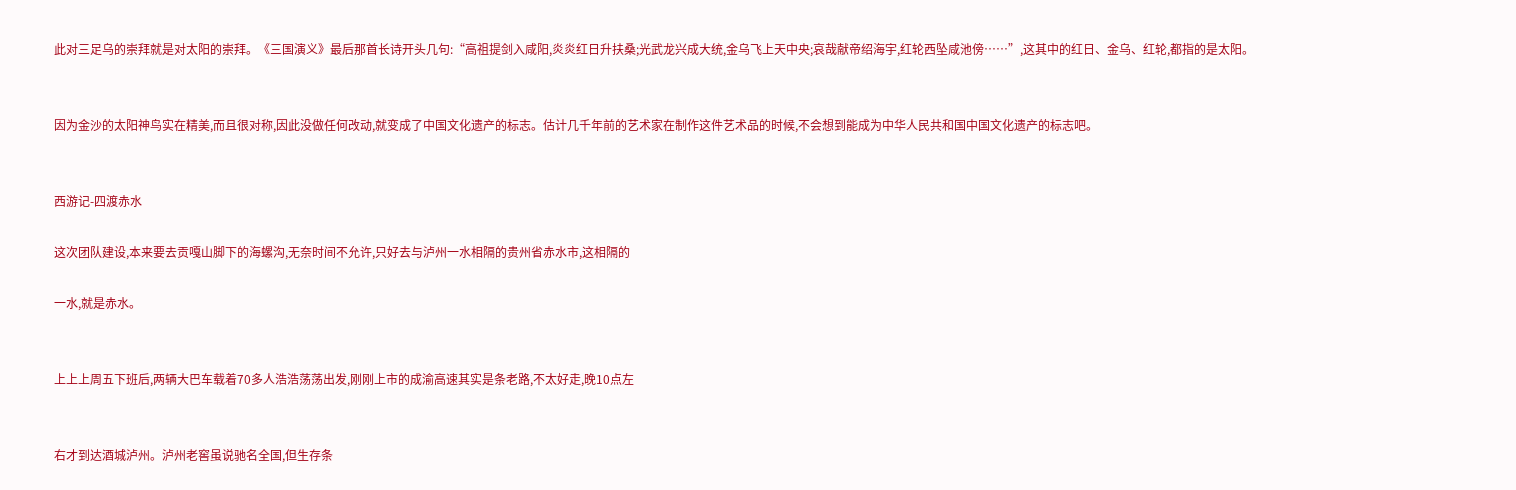此对三足乌的崇拜就是对太阳的崇拜。《三国演义》最后那首长诗开头几句:“高祖提剑入咸阳,炎炎红日升扶桑;光武龙兴成大统,金乌飞上天中央;哀哉献帝绍海宇,红轮西坠咸池傍……”,这其中的红日、金乌、红轮,都指的是太阳。


因为金沙的太阳神鸟实在精美,而且很对称,因此没做任何改动,就变成了中国文化遗产的标志。估计几千年前的艺术家在制作这件艺术品的时候,不会想到能成为中华人民共和国中国文化遗产的标志吧。


西游记-四渡赤水

这次团队建设,本来要去贡嘎山脚下的海螺沟,无奈时间不允许,只好去与泸州一水相隔的贵州省赤水市,这相隔的

一水,就是赤水。


上上上周五下班后,两辆大巴车载着70多人浩浩荡荡出发,刚刚上市的成渝高速其实是条老路,不太好走,晚10点左


右才到达酒城泸州。泸州老窖虽说驰名全国,但生存条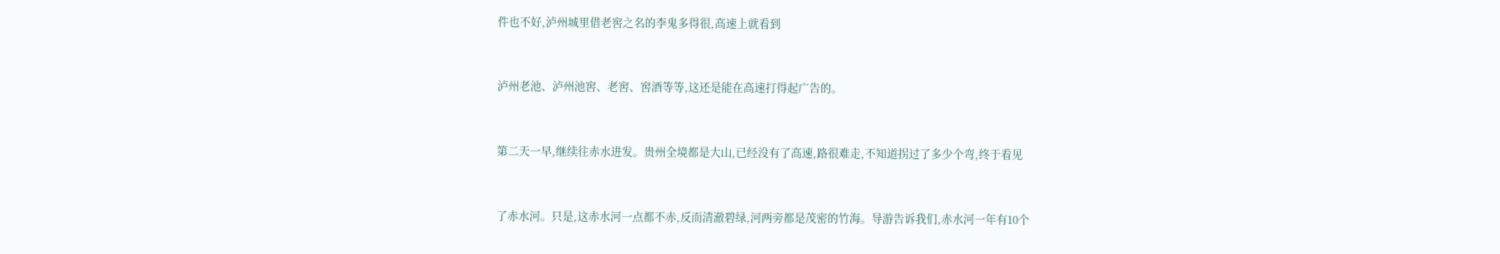件也不好,泸州城里借老窖之名的李鬼多得很,高速上就看到


泸州老池、泸州池窖、老窖、窖酒等等,这还是能在高速打得起广告的。


第二天一早,继续往赤水进发。贵州全境都是大山,已经没有了高速,路很难走,不知道拐过了多少个弯,终于看见


了赤水河。只是,这赤水河一点都不赤,反而清澈碧绿,河两旁都是茂密的竹海。导游告诉我们,赤水河一年有10个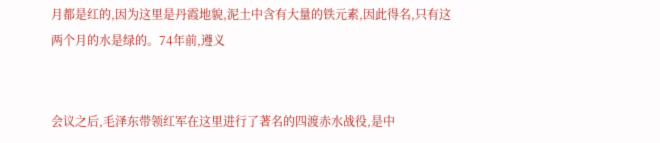月都是红的,因为这里是丹霞地貌,泥土中含有大量的铁元素,因此得名,只有这两个月的水是绿的。74年前,遵义


会议之后,毛泽东带领红军在这里进行了著名的四渡赤水战役,是中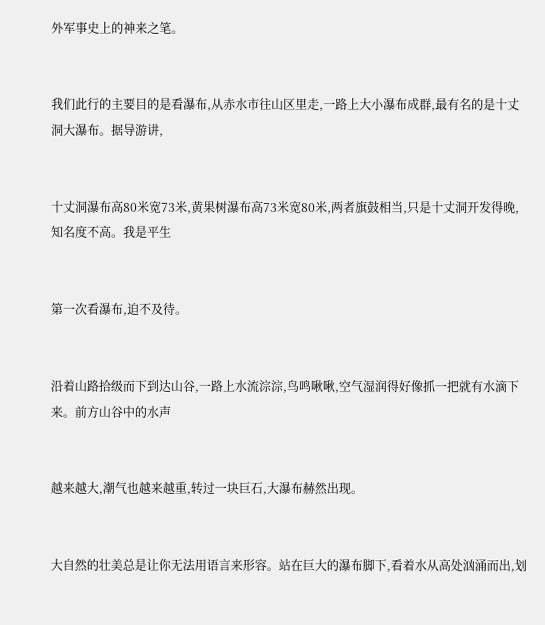外军事史上的神来之笔。


我们此行的主要目的是看瀑布,从赤水市往山区里走,一路上大小瀑布成群,最有名的是十丈洞大瀑布。据导游讲,


十丈洞瀑布高80米宽73米,黄果树瀑布高73米宽80米,两者旗鼓相当,只是十丈洞开发得晚,知名度不高。我是平生


第一次看瀑布,迫不及待。


沿着山路拾级而下到达山谷,一路上水流淙淙,鸟鸣啾啾,空气湿润得好像抓一把就有水滴下来。前方山谷中的水声


越来越大,潮气也越来越重,转过一块巨石,大瀑布赫然出现。


大自然的壮美总是让你无法用语言来形容。站在巨大的瀑布脚下,看着水从高处汹涌而出,划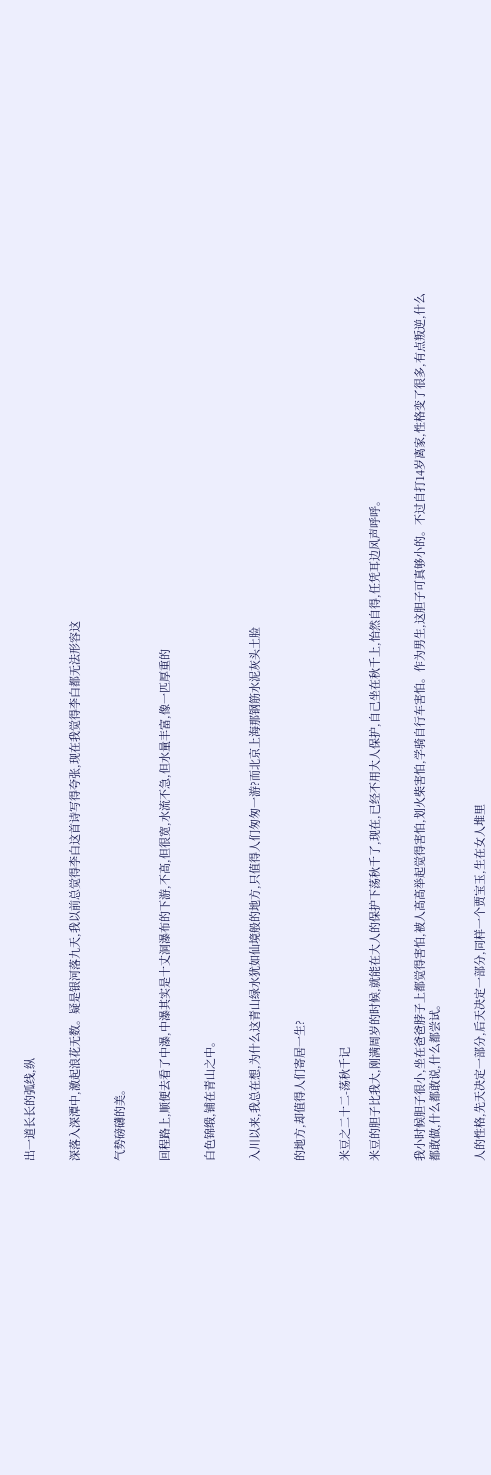出一道长长的弧线,纵


深落入深潭中,激起浪花无数。疑是银河落九天,我以前总觉得李白这首诗写得夸张,现在我觉得李白都无法形容这


气势磅礴的美。


回程路上,顺便去看了中瀑,中瀑其实是十丈洞瀑布的下游,不高,但很宽,水流不急,但水量丰富,像一匹厚重的


白色锦缎,铺在青山之中。


入川以来,我总在想,为什么这青山绿水犹如仙境般的地方,只值得人们匆匆一游?而北京上海那钢筋水泥灰头土脸


的地方,却值得人们寄居一生?


米豆之二十二-荡秋千记

米豆的胆子比我大,刚满周岁的时候,就能在大人的保护下荡秋千了,现在,已经不用大人保护,自己坐在秋千上,怡然自得,任凭耳边风声呼呼。


我小时候胆子很小,坐在爸爸脖子上都觉得害怕,被人高高举起觉得害怕,划火柴害怕,学骑自行车害怕。作为男生,这胆子可真够小的。不过自打14岁离家,性格变了很多,有点叛逆,什么都敢做,什么都敢说,什么都尝试。


人的性格,先天决定一部分,后天决定一部分,同样一个贾宝玉,生在女人堆里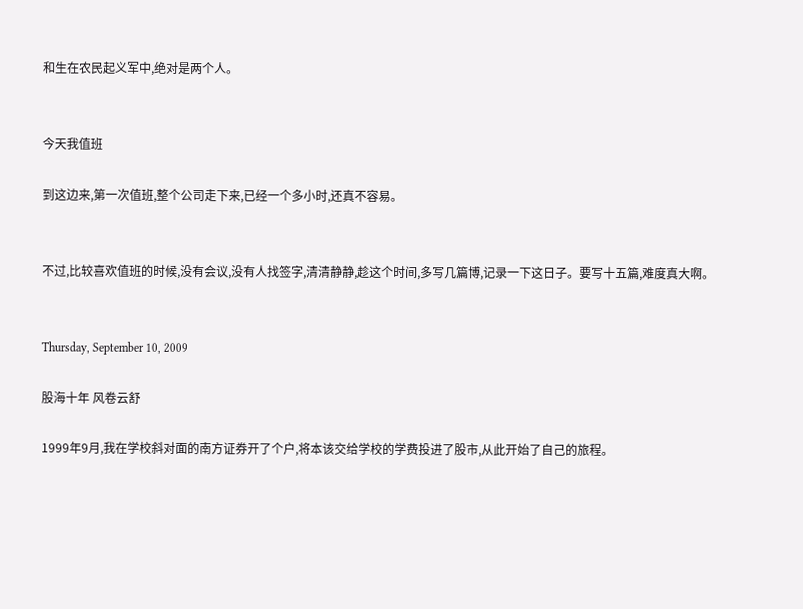和生在农民起义军中,绝对是两个人。


今天我值班

到这边来,第一次值班,整个公司走下来,已经一个多小时,还真不容易。


不过,比较喜欢值班的时候,没有会议,没有人找签字,清清静静,趁这个时间,多写几篇博,记录一下这日子。要写十五篇,难度真大啊。


Thursday, September 10, 2009

股海十年 风卷云舒

1999年9月,我在学校斜对面的南方证券开了个户,将本该交给学校的学费投进了股市,从此开始了自己的旅程。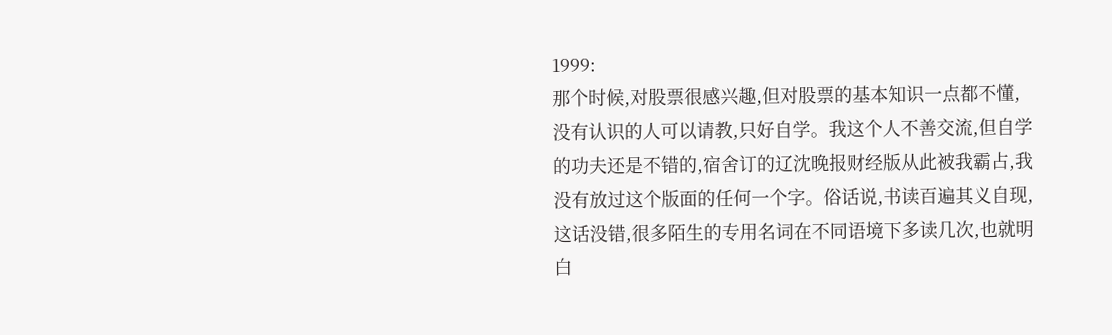1999:
那个时候,对股票很感兴趣,但对股票的基本知识一点都不懂,没有认识的人可以请教,只好自学。我这个人不善交流,但自学的功夫还是不错的,宿舍订的辽沈晚报财经版从此被我霸占,我没有放过这个版面的任何一个字。俗话说,书读百遍其义自现,这话没错,很多陌生的专用名词在不同语境下多读几次,也就明白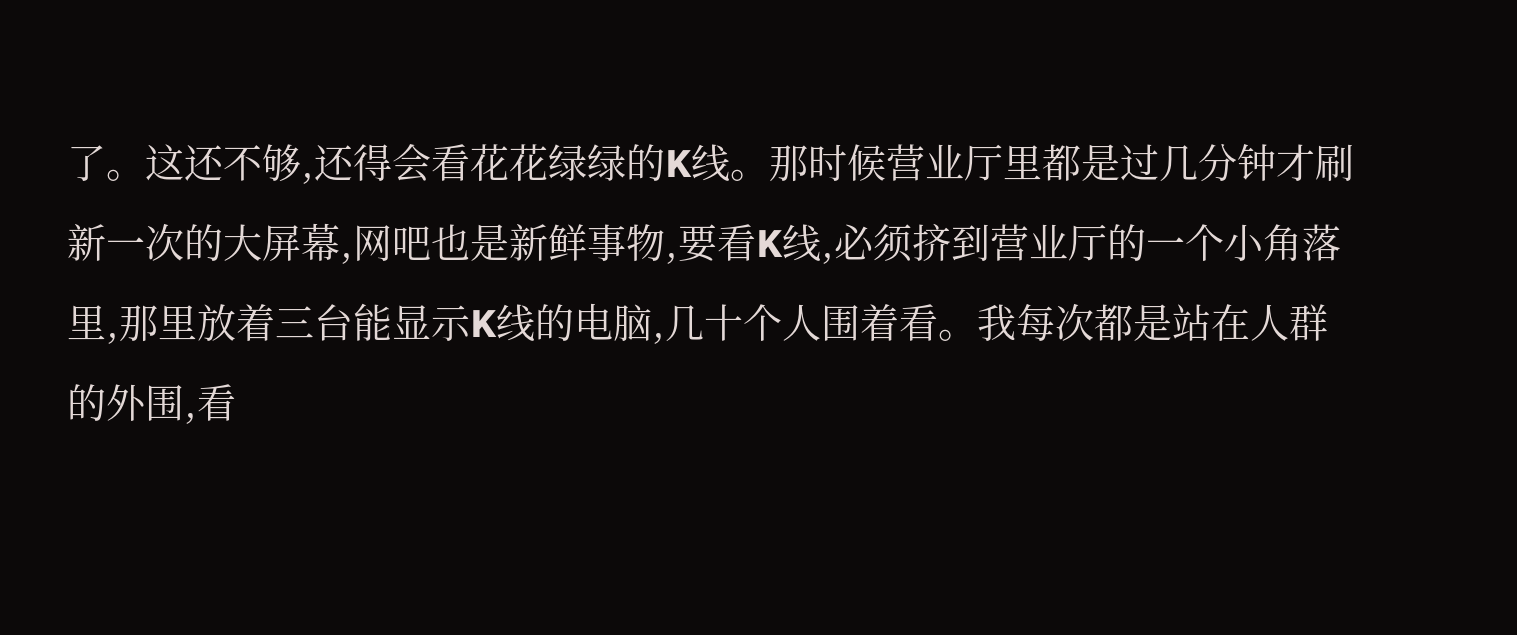了。这还不够,还得会看花花绿绿的K线。那时候营业厅里都是过几分钟才刷新一次的大屏幕,网吧也是新鲜事物,要看K线,必须挤到营业厅的一个小角落里,那里放着三台能显示K线的电脑,几十个人围着看。我每次都是站在人群的外围,看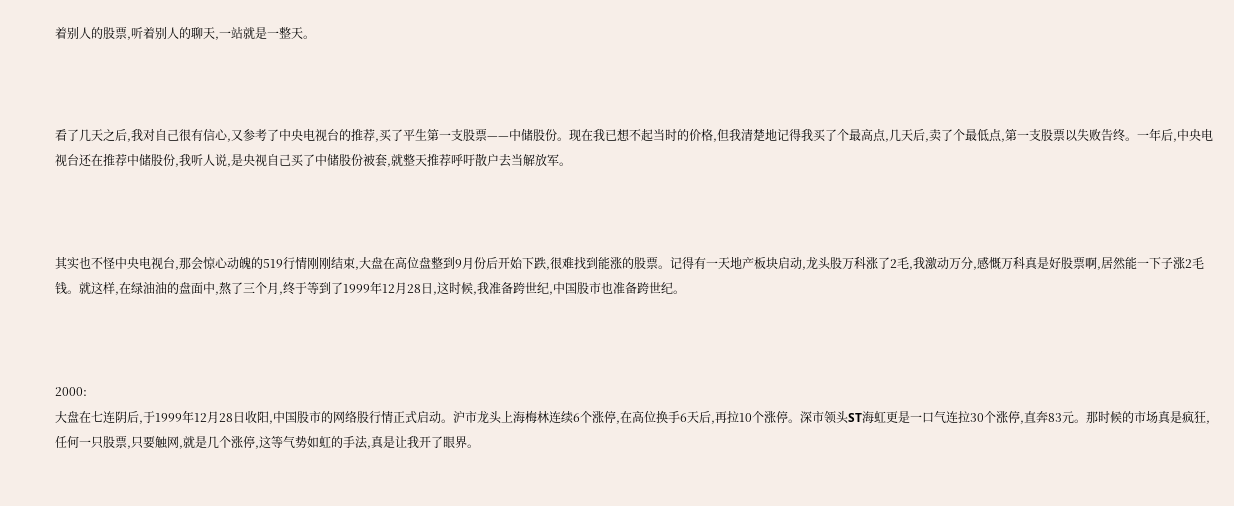着别人的股票,听着别人的聊天,一站就是一整天。



看了几天之后,我对自己很有信心,又参考了中央电视台的推荐,买了平生第一支股票——中储股份。现在我已想不起当时的价格,但我清楚地记得我买了个最高点,几天后,卖了个最低点,第一支股票以失败告终。一年后,中央电视台还在推荐中储股份,我听人说,是央视自己买了中储股份被套,就整天推荐呼吁散户去当解放军。



其实也不怪中央电视台,那会惊心动魄的519行情刚刚结束,大盘在高位盘整到9月份后开始下跌,很难找到能涨的股票。记得有一天地产板块启动,龙头股万科涨了2毛,我激动万分,感慨万科真是好股票啊,居然能一下子涨2毛钱。就这样,在绿油油的盘面中,熬了三个月,终于等到了1999年12月28日,这时候,我准备跨世纪,中国股市也准备跨世纪。



2000:
大盘在七连阴后,于1999年12月28日收阳,中国股市的网络股行情正式启动。沪市龙头上海梅林连续6个涨停,在高位换手6天后,再拉10个涨停。深市领头ST海虹更是一口气连拉30个涨停,直奔83元。那时候的市场真是疯狂,任何一只股票,只要触网,就是几个涨停,这等气势如虹的手法,真是让我开了眼界。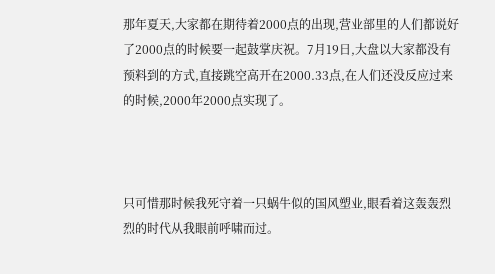那年夏天,大家都在期待着2000点的出现,营业部里的人们都说好了2000点的时候要一起鼓掌庆祝。7月19日,大盘以大家都没有预料到的方式,直接跳空高开在2000.33点,在人们还没反应过来的时候,2000年2000点实现了。



只可惜那时候我死守着一只蜗牛似的国风塑业,眼看着这轰轰烈烈的时代从我眼前呼啸而过。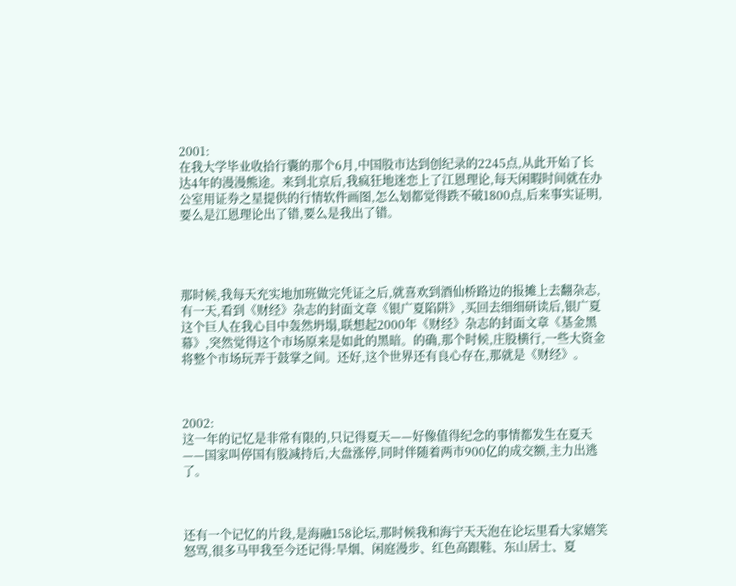2001:
在我大学毕业收拾行囊的那个6月,中国股市达到创纪录的2245点,从此开始了长达4年的漫漫熊途。来到北京后,我疯狂地迷恋上了江恩理论,每天闲暇时间就在办公室用证券之星提供的行情软件画图,怎么划都觉得跌不破1800点,后来事实证明,要么是江恩理论出了错,要么是我出了错。




那时候,我每天充实地加班做完凭证之后,就喜欢到酒仙桥路边的报摊上去翻杂志,有一天,看到《财经》杂志的封面文章《银广夏陷阱》,买回去细细研读后,银广夏这个巨人在我心目中轰然坍塌,联想起2000年《财经》杂志的封面文章《基金黑幕》,突然觉得这个市场原来是如此的黑暗。的确,那个时候,庄股横行,一些大资金将整个市场玩弄于鼓掌之间。还好,这个世界还有良心存在,那就是《财经》。



2002:
这一年的记忆是非常有限的,只记得夏天——好像值得纪念的事情都发生在夏天——国家叫停国有股减持后,大盘涨停,同时伴随着两市900亿的成交额,主力出逃了。



还有一个记忆的片段,是海融158论坛,那时候我和海宁天天泡在论坛里看大家嬉笑怒骂,很多马甲我至今还记得:旱烟、闲庭漫步、红色高跟鞋、东山居士、夏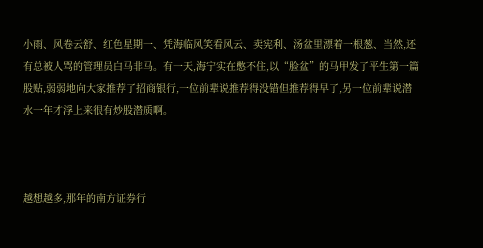小雨、风卷云舒、红色星期一、凭海临风笑看风云、卖宪利、汤盆里漂着一根葱、当然,还有总被人骂的管理员白马非马。有一天,海宁实在憋不住,以“脸盆”的马甲发了平生第一篇股贴,弱弱地向大家推荐了招商银行,一位前辈说推荐得没错但推荐得早了,另一位前辈说潜水一年才浮上来很有炒股潜质啊。



越想越多,那年的南方证券行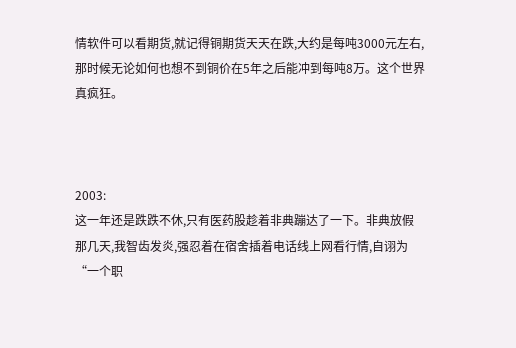情软件可以看期货,就记得铜期货天天在跌,大约是每吨3000元左右,那时候无论如何也想不到铜价在5年之后能冲到每吨8万。这个世界真疯狂。



2003:
这一年还是跌跌不休,只有医药股趁着非典蹦达了一下。非典放假那几天,我智齿发炎,强忍着在宿舍插着电话线上网看行情,自诩为“一个职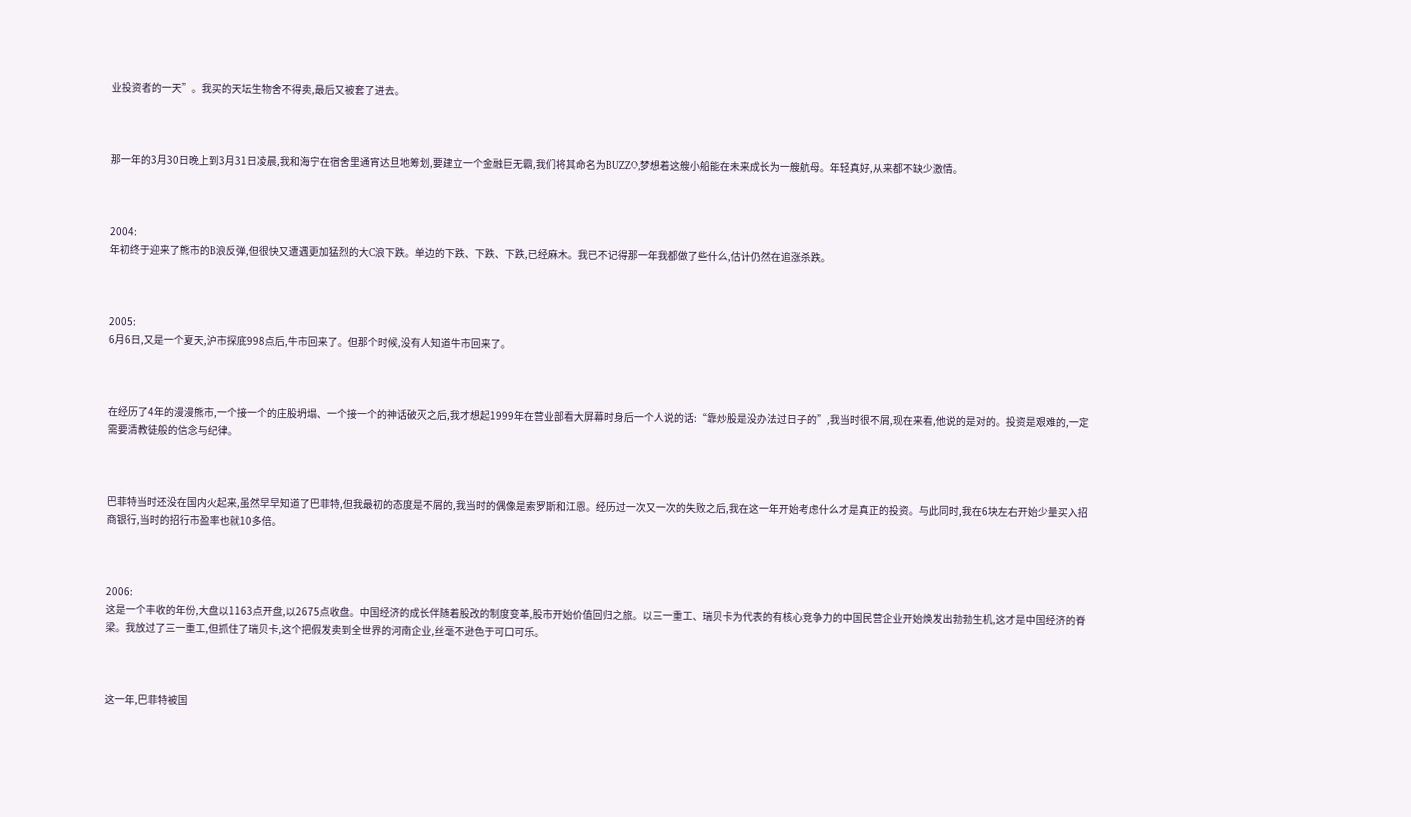业投资者的一天”。我买的天坛生物舍不得卖,最后又被套了进去。



那一年的3月30日晚上到3月31日凌晨,我和海宁在宿舍里通宵达旦地筹划,要建立一个金融巨无霸,我们将其命名为BUZZO,梦想着这艘小船能在未来成长为一艘航母。年轻真好,从来都不缺少激情。



2004:
年初终于迎来了熊市的B浪反弹,但很快又遭遇更加猛烈的大C浪下跌。单边的下跌、下跌、下跌,已经麻木。我已不记得那一年我都做了些什么,估计仍然在追涨杀跌。



2005:
6月6日,又是一个夏天,沪市探底998点后,牛市回来了。但那个时候,没有人知道牛市回来了。



在经历了4年的漫漫熊市,一个接一个的庄股坍塌、一个接一个的神话破灭之后,我才想起1999年在营业部看大屏幕时身后一个人说的话:“靠炒股是没办法过日子的”,我当时很不屑,现在来看,他说的是对的。投资是艰难的,一定需要清教徒般的信念与纪律。



巴菲特当时还没在国内火起来,虽然早早知道了巴菲特,但我最初的态度是不屑的,我当时的偶像是索罗斯和江恩。经历过一次又一次的失败之后,我在这一年开始考虑什么才是真正的投资。与此同时,我在6块左右开始少量买入招商银行,当时的招行市盈率也就10多倍。



2006:
这是一个丰收的年份,大盘以1163点开盘,以2675点收盘。中国经济的成长伴随着股改的制度变革,股市开始价值回归之旅。以三一重工、瑞贝卡为代表的有核心竞争力的中国民营企业开始焕发出勃勃生机,这才是中国经济的脊梁。我放过了三一重工,但抓住了瑞贝卡,这个把假发卖到全世界的河南企业,丝毫不逊色于可口可乐。



这一年,巴菲特被国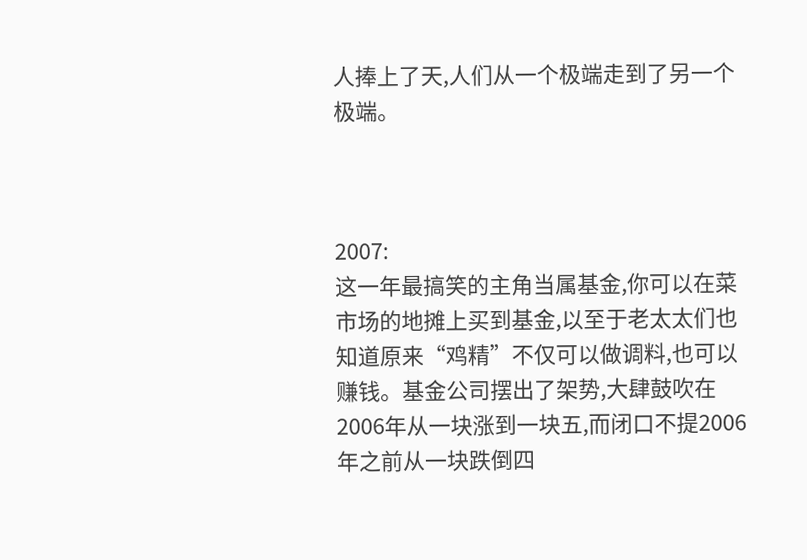人捧上了天,人们从一个极端走到了另一个极端。



2007:
这一年最搞笑的主角当属基金,你可以在菜市场的地摊上买到基金,以至于老太太们也知道原来“鸡精”不仅可以做调料,也可以赚钱。基金公司摆出了架势,大肆鼓吹在2006年从一块涨到一块五,而闭口不提2006年之前从一块跌倒四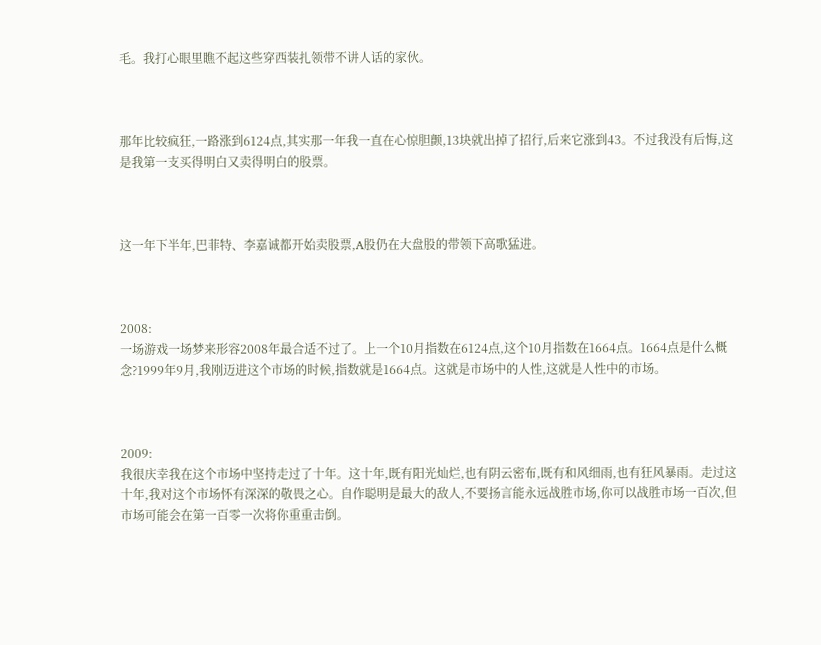毛。我打心眼里瞧不起这些穿西装扎领带不讲人话的家伙。



那年比较疯狂,一路涨到6124点,其实那一年我一直在心惊胆颤,13块就出掉了招行,后来它涨到43。不过我没有后悔,这是我第一支买得明白又卖得明白的股票。



这一年下半年,巴菲特、李嘉诚都开始卖股票,A股仍在大盘股的带领下高歌猛进。



2008:
一场游戏一场梦来形容2008年最合适不过了。上一个10月指数在6124点,这个10月指数在1664点。1664点是什么概念?1999年9月,我刚迈进这个市场的时候,指数就是1664点。这就是市场中的人性,这就是人性中的市场。



2009:
我很庆幸我在这个市场中坚持走过了十年。这十年,既有阳光灿烂,也有阴云密布,既有和风细雨,也有狂风暴雨。走过这十年,我对这个市场怀有深深的敬畏之心。自作聪明是最大的敌人,不要扬言能永远战胜市场,你可以战胜市场一百次,但市场可能会在第一百零一次将你重重击倒。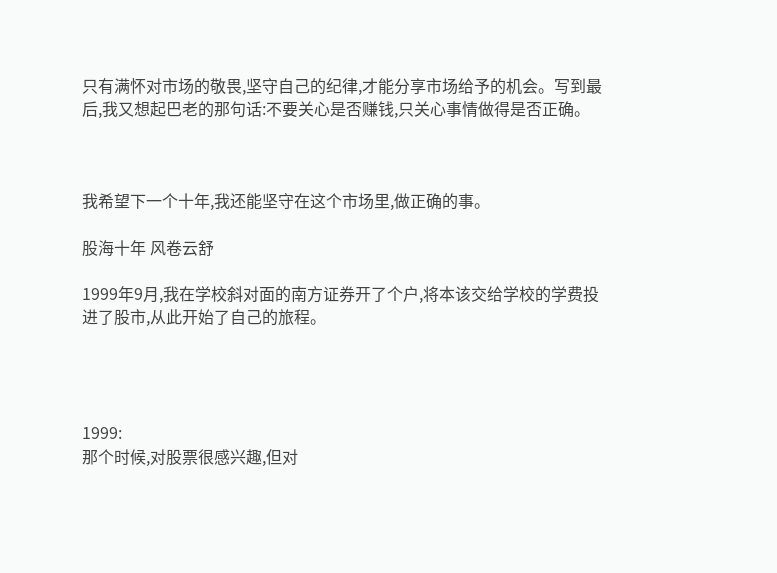只有满怀对市场的敬畏,坚守自己的纪律,才能分享市场给予的机会。写到最后,我又想起巴老的那句话:不要关心是否赚钱,只关心事情做得是否正确。



我希望下一个十年,我还能坚守在这个市场里,做正确的事。

股海十年 风卷云舒

1999年9月,我在学校斜对面的南方证券开了个户,将本该交给学校的学费投进了股市,从此开始了自己的旅程。




1999:
那个时候,对股票很感兴趣,但对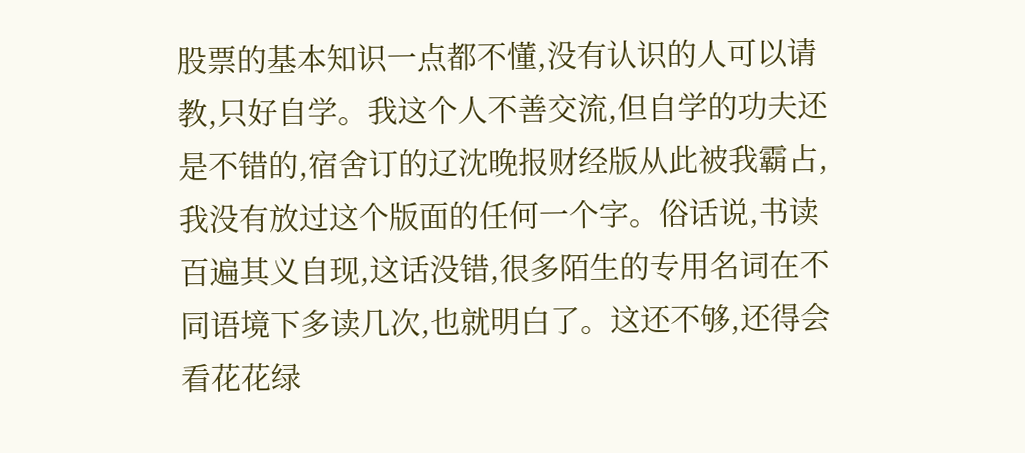股票的基本知识一点都不懂,没有认识的人可以请教,只好自学。我这个人不善交流,但自学的功夫还是不错的,宿舍订的辽沈晚报财经版从此被我霸占,我没有放过这个版面的任何一个字。俗话说,书读百遍其义自现,这话没错,很多陌生的专用名词在不同语境下多读几次,也就明白了。这还不够,还得会看花花绿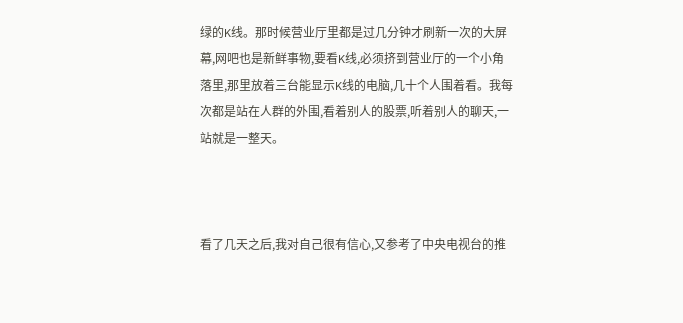绿的K线。那时候营业厅里都是过几分钟才刷新一次的大屏幕,网吧也是新鲜事物,要看K线,必须挤到营业厅的一个小角落里,那里放着三台能显示K线的电脑,几十个人围着看。我每次都是站在人群的外围,看着别人的股票,听着别人的聊天,一站就是一整天。



看了几天之后,我对自己很有信心,又参考了中央电视台的推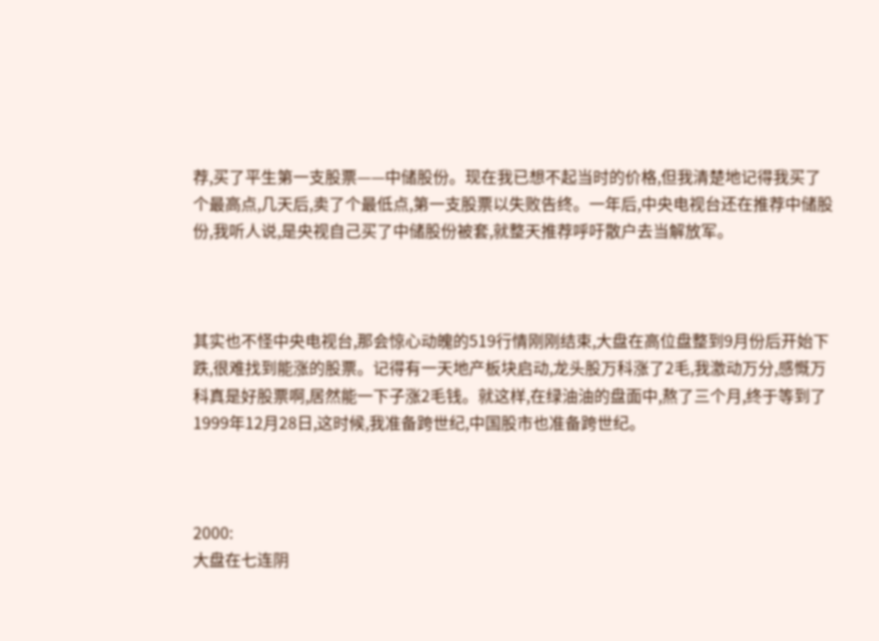荐,买了平生第一支股票——中储股份。现在我已想不起当时的价格,但我清楚地记得我买了个最高点,几天后,卖了个最低点,第一支股票以失败告终。一年后,中央电视台还在推荐中储股份,我听人说,是央视自己买了中储股份被套,就整天推荐呼吁散户去当解放军。



其实也不怪中央电视台,那会惊心动魄的519行情刚刚结束,大盘在高位盘整到9月份后开始下跌,很难找到能涨的股票。记得有一天地产板块启动,龙头股万科涨了2毛,我激动万分,感慨万科真是好股票啊,居然能一下子涨2毛钱。就这样,在绿油油的盘面中,熬了三个月,终于等到了1999年12月28日,这时候,我准备跨世纪,中国股市也准备跨世纪。



2000:
大盘在七连阴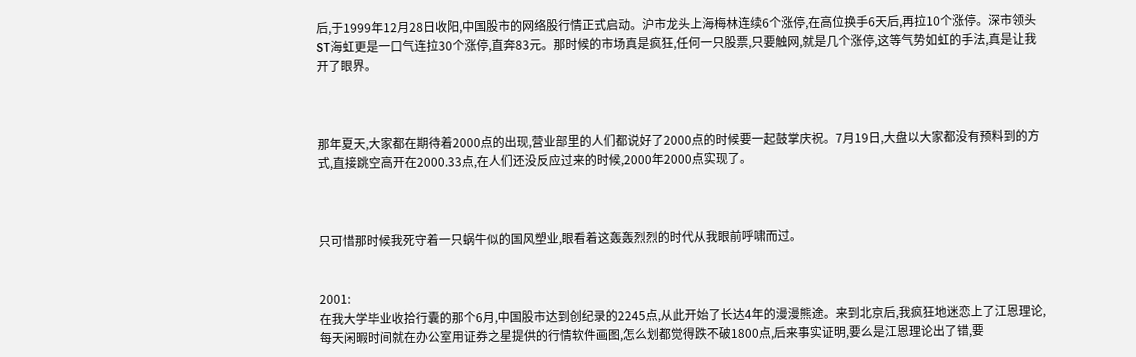后,于1999年12月28日收阳,中国股市的网络股行情正式启动。沪市龙头上海梅林连续6个涨停,在高位换手6天后,再拉10个涨停。深市领头ST海虹更是一口气连拉30个涨停,直奔83元。那时候的市场真是疯狂,任何一只股票,只要触网,就是几个涨停,这等气势如虹的手法,真是让我开了眼界。



那年夏天,大家都在期待着2000点的出现,营业部里的人们都说好了2000点的时候要一起鼓掌庆祝。7月19日,大盘以大家都没有预料到的方式,直接跳空高开在2000.33点,在人们还没反应过来的时候,2000年2000点实现了。



只可惜那时候我死守着一只蜗牛似的国风塑业,眼看着这轰轰烈烈的时代从我眼前呼啸而过。


2001:
在我大学毕业收拾行囊的那个6月,中国股市达到创纪录的2245点,从此开始了长达4年的漫漫熊途。来到北京后,我疯狂地迷恋上了江恩理论,每天闲暇时间就在办公室用证券之星提供的行情软件画图,怎么划都觉得跌不破1800点,后来事实证明,要么是江恩理论出了错,要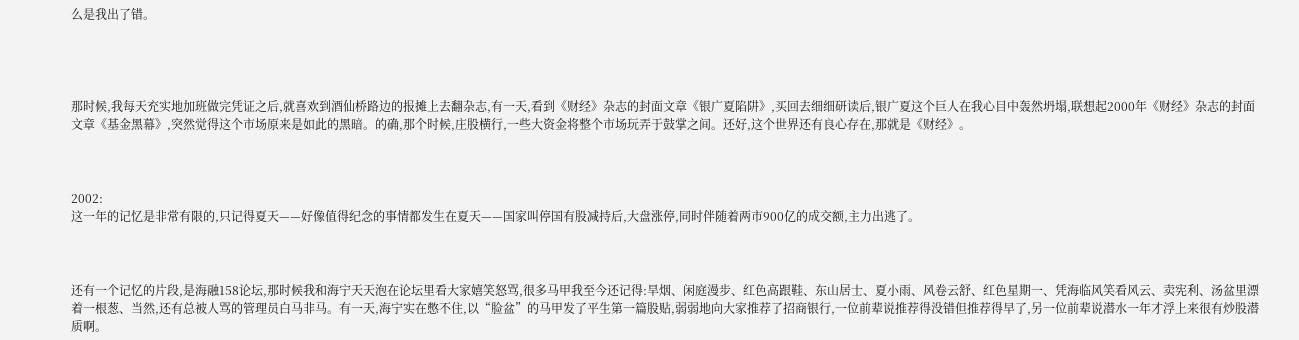么是我出了错。




那时候,我每天充实地加班做完凭证之后,就喜欢到酒仙桥路边的报摊上去翻杂志,有一天,看到《财经》杂志的封面文章《银广夏陷阱》,买回去细细研读后,银广夏这个巨人在我心目中轰然坍塌,联想起2000年《财经》杂志的封面文章《基金黑幕》,突然觉得这个市场原来是如此的黑暗。的确,那个时候,庄股横行,一些大资金将整个市场玩弄于鼓掌之间。还好,这个世界还有良心存在,那就是《财经》。



2002:
这一年的记忆是非常有限的,只记得夏天——好像值得纪念的事情都发生在夏天——国家叫停国有股减持后,大盘涨停,同时伴随着两市900亿的成交额,主力出逃了。



还有一个记忆的片段,是海融158论坛,那时候我和海宁天天泡在论坛里看大家嬉笑怒骂,很多马甲我至今还记得:旱烟、闲庭漫步、红色高跟鞋、东山居士、夏小雨、风卷云舒、红色星期一、凭海临风笑看风云、卖宪利、汤盆里漂着一根葱、当然,还有总被人骂的管理员白马非马。有一天,海宁实在憋不住,以“脸盆”的马甲发了平生第一篇股贴,弱弱地向大家推荐了招商银行,一位前辈说推荐得没错但推荐得早了,另一位前辈说潜水一年才浮上来很有炒股潜质啊。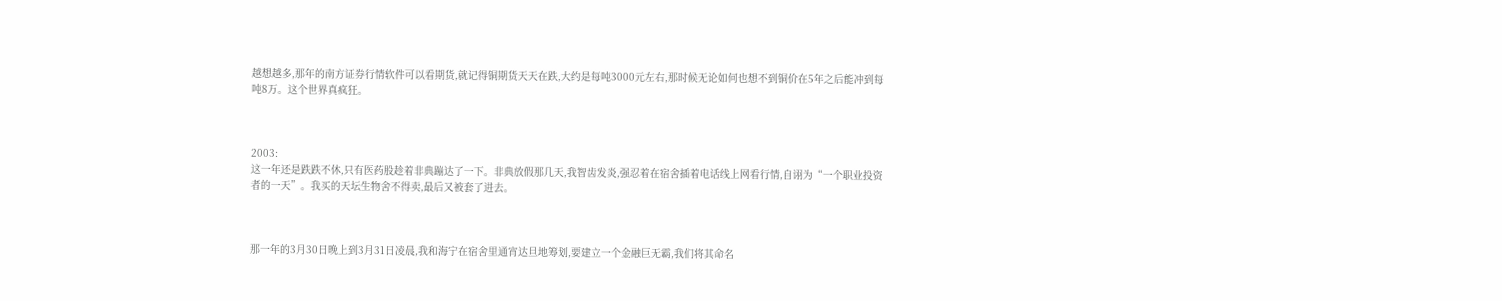越想越多,那年的南方证券行情软件可以看期货,就记得铜期货天天在跌,大约是每吨3000元左右,那时候无论如何也想不到铜价在5年之后能冲到每吨8万。这个世界真疯狂。



2003:
这一年还是跌跌不休,只有医药股趁着非典蹦达了一下。非典放假那几天,我智齿发炎,强忍着在宿舍插着电话线上网看行情,自诩为“一个职业投资者的一天”。我买的天坛生物舍不得卖,最后又被套了进去。



那一年的3月30日晚上到3月31日凌晨,我和海宁在宿舍里通宵达旦地筹划,要建立一个金融巨无霸,我们将其命名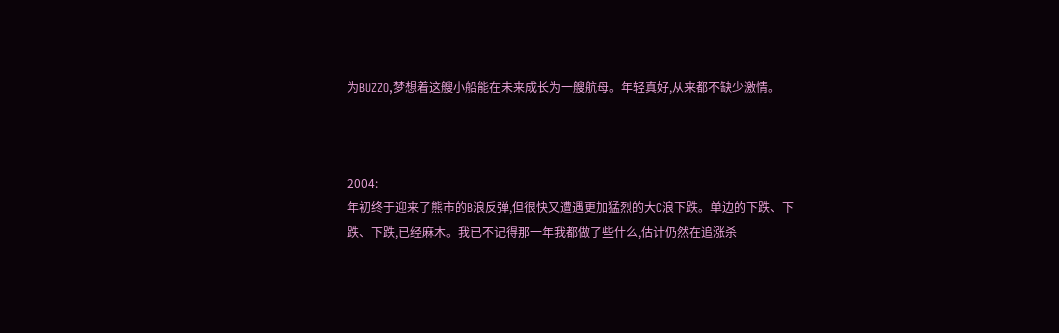为BUZZO,梦想着这艘小船能在未来成长为一艘航母。年轻真好,从来都不缺少激情。



2004:
年初终于迎来了熊市的B浪反弹,但很快又遭遇更加猛烈的大C浪下跌。单边的下跌、下跌、下跌,已经麻木。我已不记得那一年我都做了些什么,估计仍然在追涨杀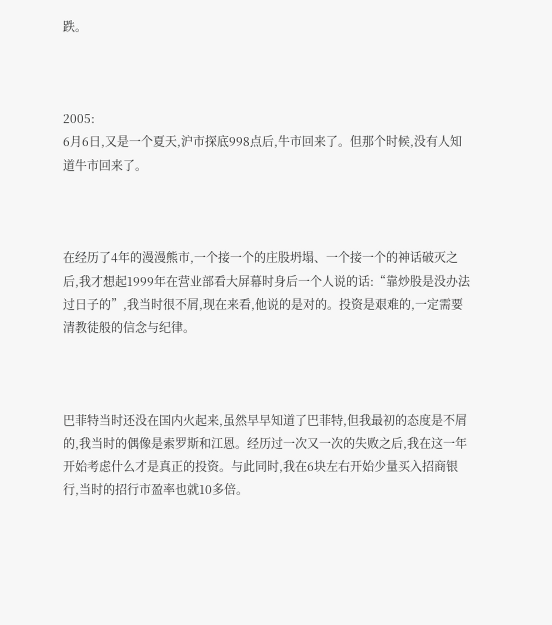跌。



2005:
6月6日,又是一个夏天,沪市探底998点后,牛市回来了。但那个时候,没有人知道牛市回来了。



在经历了4年的漫漫熊市,一个接一个的庄股坍塌、一个接一个的神话破灭之后,我才想起1999年在营业部看大屏幕时身后一个人说的话:“靠炒股是没办法过日子的”,我当时很不屑,现在来看,他说的是对的。投资是艰难的,一定需要清教徒般的信念与纪律。



巴菲特当时还没在国内火起来,虽然早早知道了巴菲特,但我最初的态度是不屑的,我当时的偶像是索罗斯和江恩。经历过一次又一次的失败之后,我在这一年开始考虑什么才是真正的投资。与此同时,我在6块左右开始少量买入招商银行,当时的招行市盈率也就10多倍。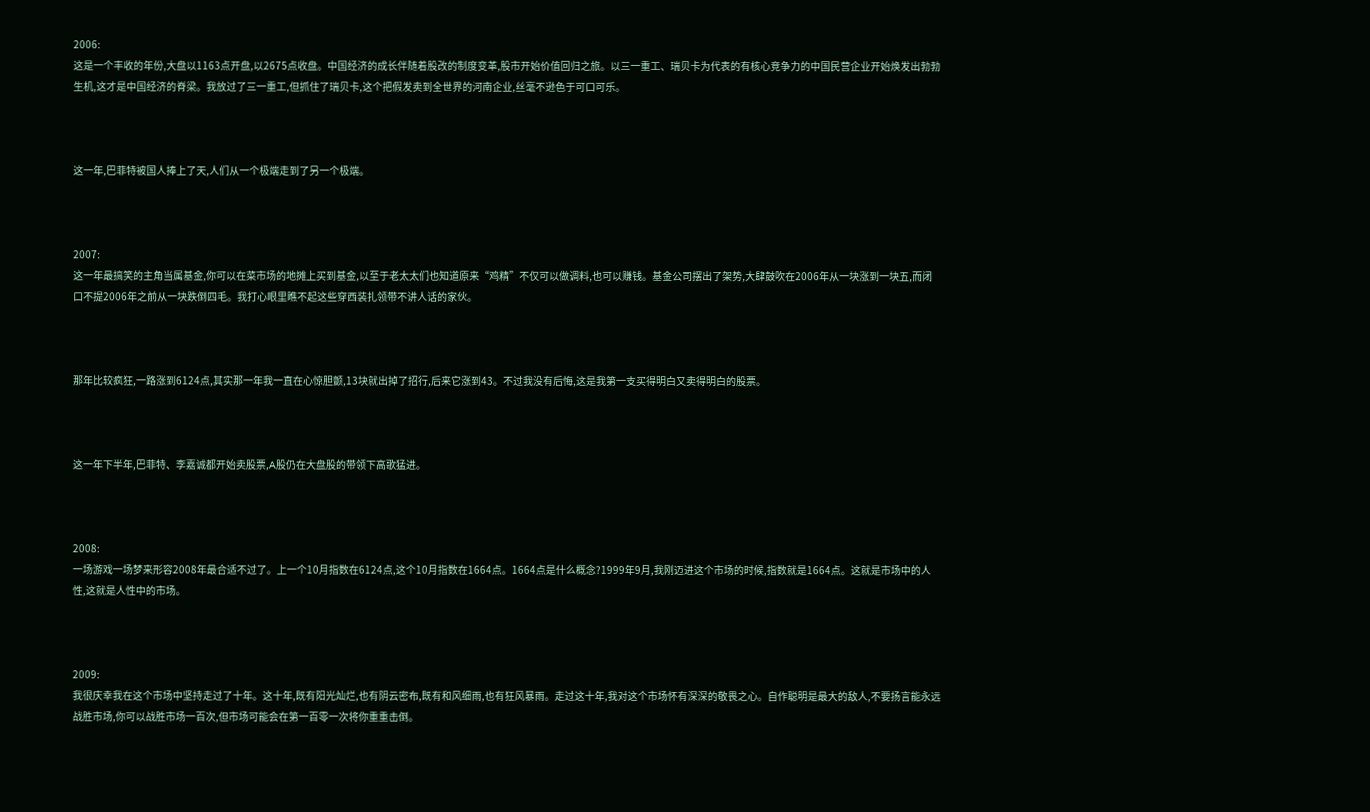2006:
这是一个丰收的年份,大盘以1163点开盘,以2675点收盘。中国经济的成长伴随着股改的制度变革,股市开始价值回归之旅。以三一重工、瑞贝卡为代表的有核心竞争力的中国民营企业开始焕发出勃勃生机,这才是中国经济的脊梁。我放过了三一重工,但抓住了瑞贝卡,这个把假发卖到全世界的河南企业,丝毫不逊色于可口可乐。



这一年,巴菲特被国人捧上了天,人们从一个极端走到了另一个极端。



2007:
这一年最搞笑的主角当属基金,你可以在菜市场的地摊上买到基金,以至于老太太们也知道原来“鸡精”不仅可以做调料,也可以赚钱。基金公司摆出了架势,大肆鼓吹在2006年从一块涨到一块五,而闭口不提2006年之前从一块跌倒四毛。我打心眼里瞧不起这些穿西装扎领带不讲人话的家伙。



那年比较疯狂,一路涨到6124点,其实那一年我一直在心惊胆颤,13块就出掉了招行,后来它涨到43。不过我没有后悔,这是我第一支买得明白又卖得明白的股票。



这一年下半年,巴菲特、李嘉诚都开始卖股票,A股仍在大盘股的带领下高歌猛进。



2008:
一场游戏一场梦来形容2008年最合适不过了。上一个10月指数在6124点,这个10月指数在1664点。1664点是什么概念?1999年9月,我刚迈进这个市场的时候,指数就是1664点。这就是市场中的人性,这就是人性中的市场。



2009:
我很庆幸我在这个市场中坚持走过了十年。这十年,既有阳光灿烂,也有阴云密布,既有和风细雨,也有狂风暴雨。走过这十年,我对这个市场怀有深深的敬畏之心。自作聪明是最大的敌人,不要扬言能永远战胜市场,你可以战胜市场一百次,但市场可能会在第一百零一次将你重重击倒。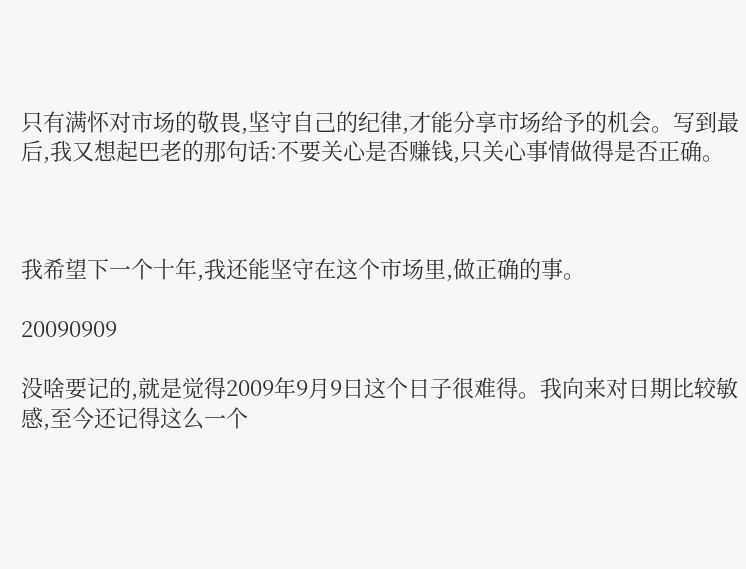只有满怀对市场的敬畏,坚守自己的纪律,才能分享市场给予的机会。写到最后,我又想起巴老的那句话:不要关心是否赚钱,只关心事情做得是否正确。



我希望下一个十年,我还能坚守在这个市场里,做正确的事。

20090909

没啥要记的,就是觉得2009年9月9日这个日子很难得。我向来对日期比较敏感,至今还记得这么一个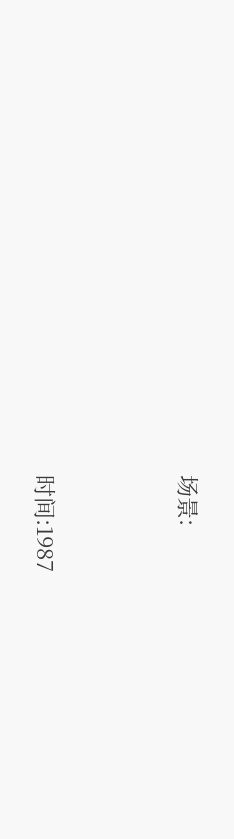场景:




时间:1987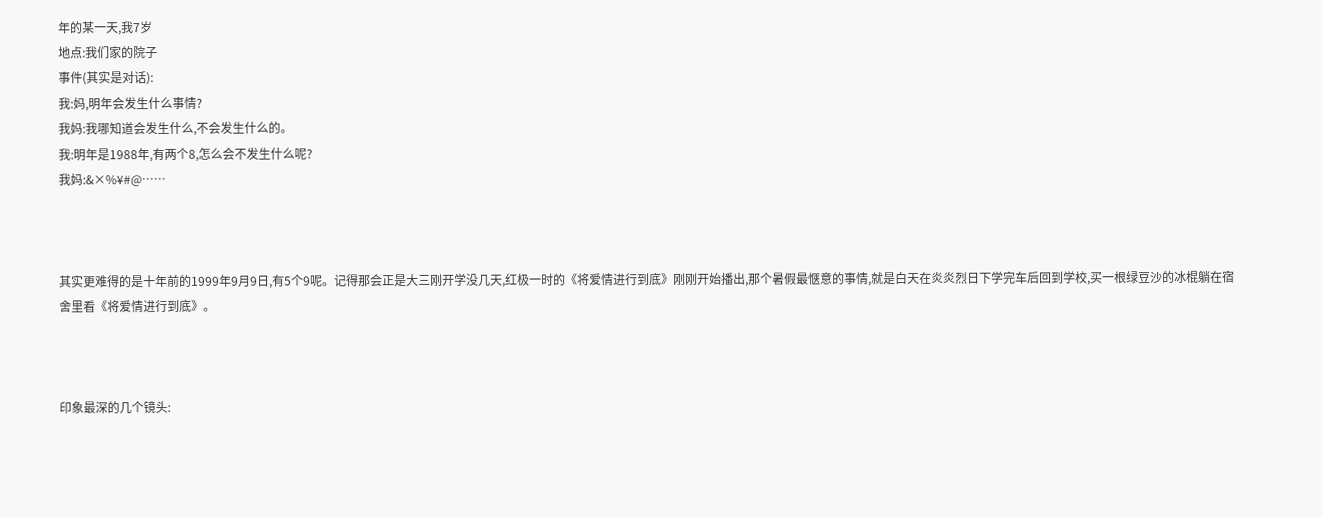年的某一天,我7岁
地点:我们家的院子
事件(其实是对话):
我:妈,明年会发生什么事情?
我妈:我哪知道会发生什么,不会发生什么的。
我:明年是1988年,有两个8,怎么会不发生什么呢?
我妈:&×%¥#@……



其实更难得的是十年前的1999年9月9日,有5个9呢。记得那会正是大三刚开学没几天,红极一时的《将爱情进行到底》刚刚开始播出,那个暑假最惬意的事情,就是白天在炎炎烈日下学完车后回到学校,买一根绿豆沙的冰棍躺在宿舍里看《将爱情进行到底》。



印象最深的几个镜头: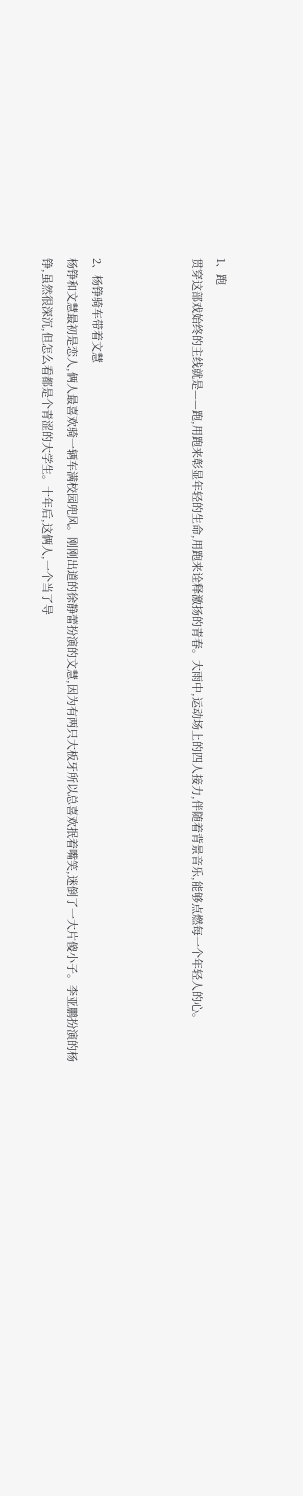1、跑
贯穿这部戏始终的主线就是——跑,用跑来彰显年轻的生命,用跑来诠释激扬的青春。大雨中,运动场上的四人接力,伴随着背景音乐,能够点燃每一个年轻人的心。



2、杨铮骑车带着文慧
杨铮和文慧最初是恋人,俩人最喜欢骑一辆车满校园兜风。刚刚出道的徐静蕾扮演的文慧,因为有两只大板牙所以总喜欢抿着嘴笑,迷倒了一大片傻小子。李亚鹏扮演的杨铮,虽然很深沉,但怎么看都是个青涩的大学生。十年后,这俩人,一个当了导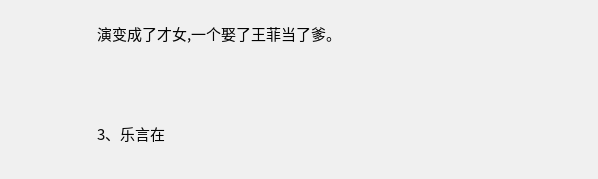演变成了才女,一个娶了王菲当了爹。



3、乐言在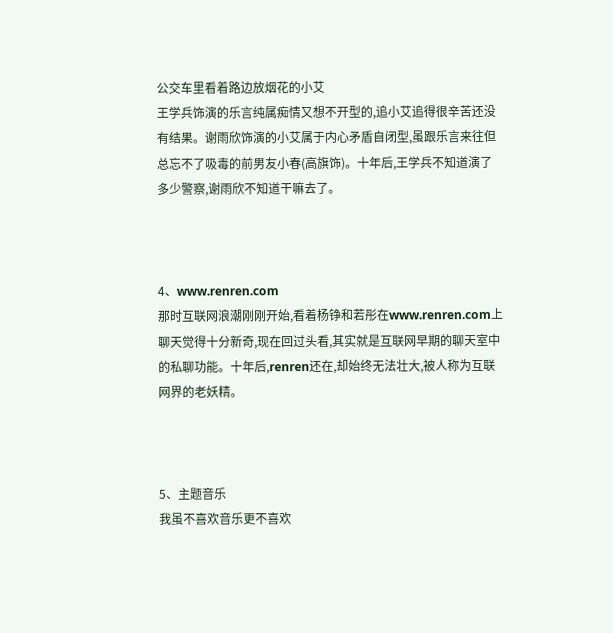公交车里看着路边放烟花的小艾
王学兵饰演的乐言纯属痴情又想不开型的,追小艾追得很辛苦还没有结果。谢雨欣饰演的小艾属于内心矛盾自闭型,虽跟乐言来往但总忘不了吸毒的前男友小春(高旗饰)。十年后,王学兵不知道演了多少警察,谢雨欣不知道干嘛去了。



4、www.renren.com
那时互联网浪潮刚刚开始,看着杨铮和若彤在www.renren.com上聊天觉得十分新奇,现在回过头看,其实就是互联网早期的聊天室中的私聊功能。十年后,renren还在,却始终无法壮大,被人称为互联网界的老妖精。



5、主题音乐
我虽不喜欢音乐更不喜欢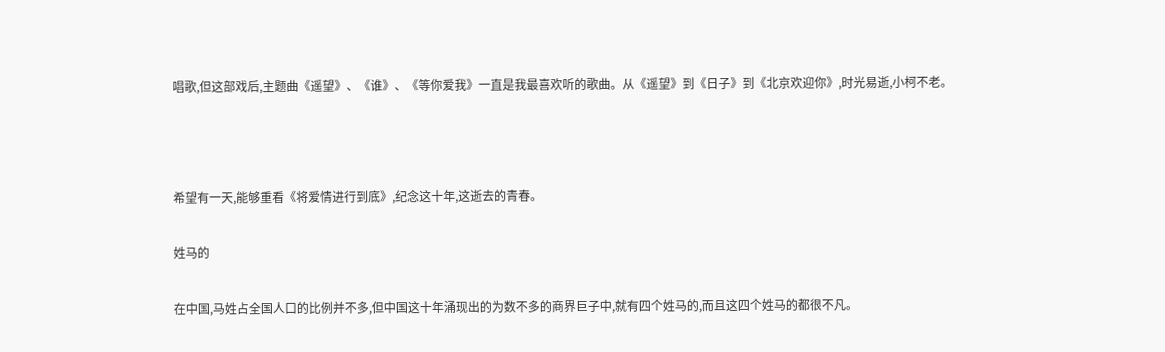唱歌,但这部戏后,主题曲《遥望》、《谁》、《等你爱我》一直是我最喜欢听的歌曲。从《遥望》到《日子》到《北京欢迎你》,时光易逝,小柯不老。



希望有一天,能够重看《将爱情进行到底》,纪念这十年,这逝去的青春。

姓马的

在中国,马姓占全国人口的比例并不多,但中国这十年涌现出的为数不多的商界巨子中,就有四个姓马的,而且这四个姓马的都很不凡。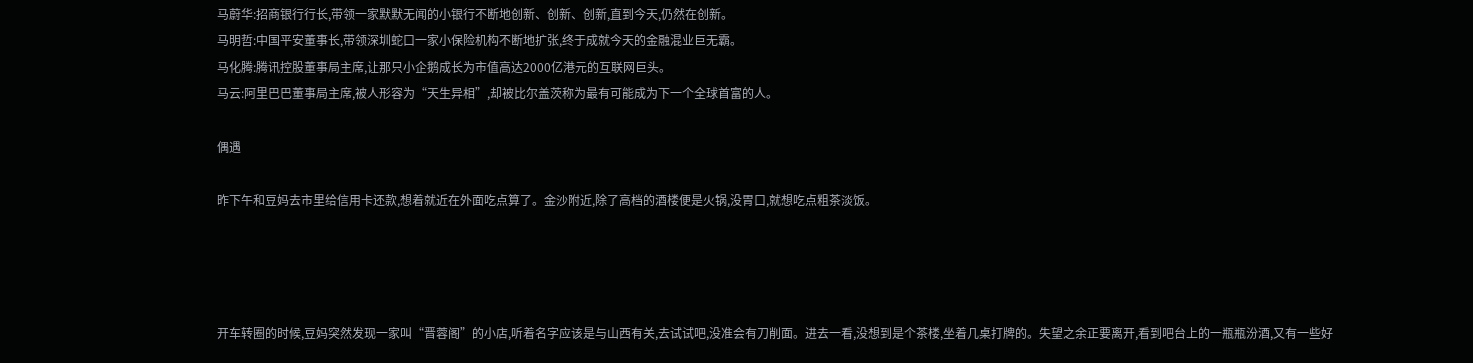马蔚华:招商银行行长,带领一家默默无闻的小银行不断地创新、创新、创新,直到今天,仍然在创新。
马明哲:中国平安董事长,带领深圳蛇口一家小保险机构不断地扩张,终于成就今天的金融混业巨无霸。
马化腾:腾讯控股董事局主席,让那只小企鹅成长为市值高达2000亿港元的互联网巨头。
马云:阿里巴巴董事局主席,被人形容为“天生异相”,却被比尔盖茨称为最有可能成为下一个全球首富的人。

偶遇

昨下午和豆妈去市里给信用卡还款,想着就近在外面吃点算了。金沙附近,除了高档的酒楼便是火锅,没胃口,就想吃点粗茶淡饭。




开车转圈的时候,豆妈突然发现一家叫“晋蓉阁”的小店,听着名字应该是与山西有关,去试试吧,没准会有刀削面。进去一看,没想到是个茶楼,坐着几桌打牌的。失望之余正要离开,看到吧台上的一瓶瓶汾酒,又有一些好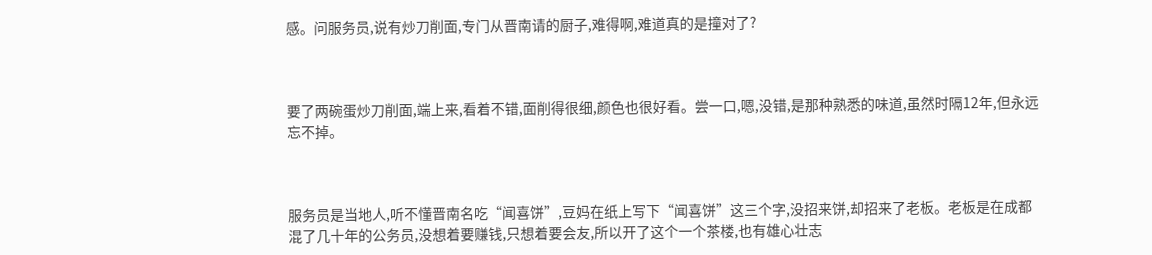感。问服务员,说有炒刀削面,专门从晋南请的厨子,难得啊,难道真的是撞对了?



要了两碗蛋炒刀削面,端上来,看着不错,面削得很细,颜色也很好看。尝一口,嗯,没错,是那种熟悉的味道,虽然时隔12年,但永远忘不掉。



服务员是当地人,听不懂晋南名吃“闻喜饼”,豆妈在纸上写下“闻喜饼”这三个字,没招来饼,却招来了老板。老板是在成都混了几十年的公务员,没想着要赚钱,只想着要会友,所以开了这个一个茶楼,也有雄心壮志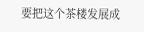要把这个茶楼发展成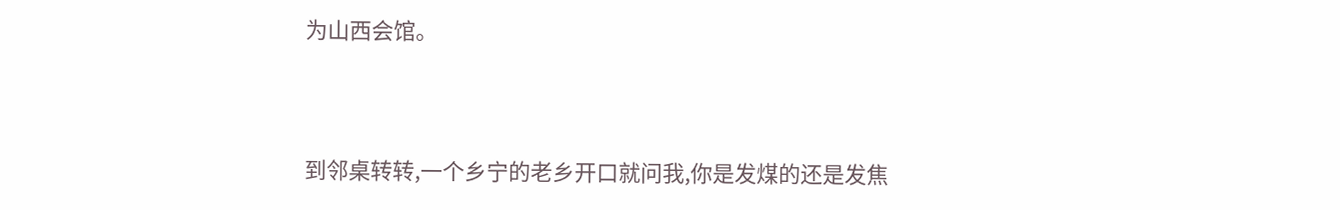为山西会馆。



到邻桌转转,一个乡宁的老乡开口就问我,你是发煤的还是发焦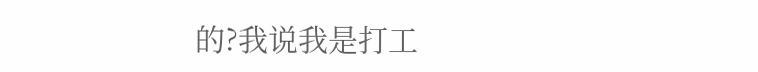的?我说我是打工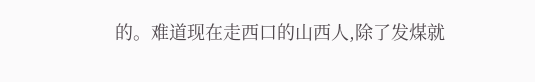的。难道现在走西口的山西人,除了发煤就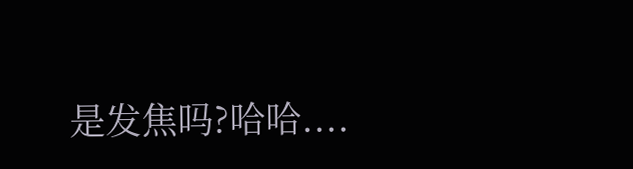是发焦吗?哈哈....